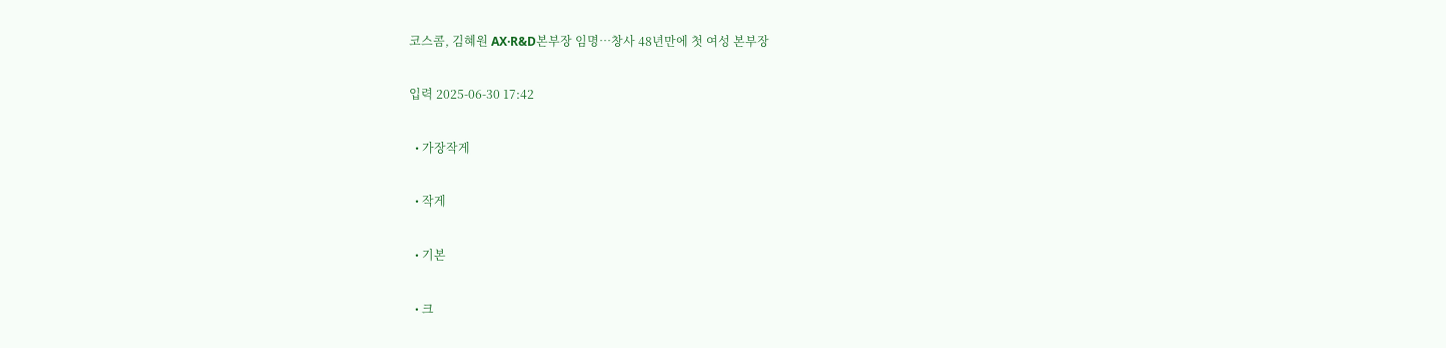코스콤, 김혜원 AX·R&D본부장 임명…창사 48년만에 첫 여성 본부장

입력 2025-06-30 17:42

  • 가장작게

  • 작게

  • 기본

  • 크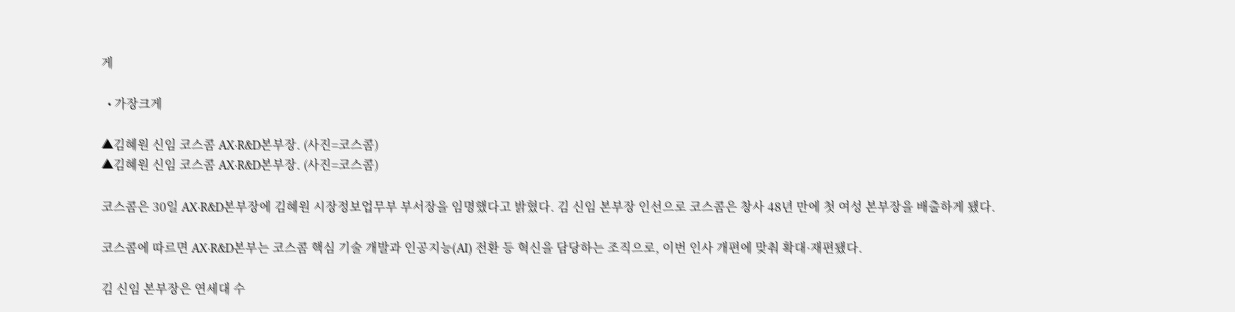게

  • 가장크게

▲김혜원 신임 코스콤 AX·R&D본부장. (사진=코스콤)
▲김혜원 신임 코스콤 AX·R&D본부장. (사진=코스콤)

코스콤은 30일 AX·R&D본부장에 김혜원 시장정보업무부 부서장을 임명했다고 밝혔다. 김 신임 본부장 인선으로 코스콤은 창사 48년 만에 첫 여성 본부장을 배출하게 됐다.

코스콤에 따르면 AX·R&D본부는 코스콤 핵심 기술 개발과 인공지능(AI) 전환 등 혁신을 담당하는 조직으로, 이번 인사 개편에 맞춰 확대·재편됐다.

김 신임 본부장은 연세대 수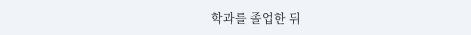학과를 졸업한 뒤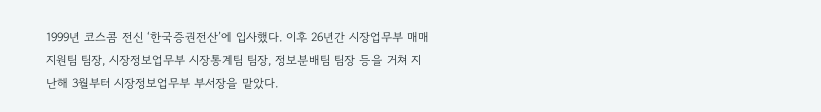1999년 코스콤 전신 ‘한국증권전산’에 입사했다. 이후 26년간 시장업무부 매매지원팀 팀장, 시장정보업무부 시장통계팀 팀장, 정보분배팀 팀장 등을 거쳐 지난해 3월부터 시장정보업무부 부서장을 맡았다.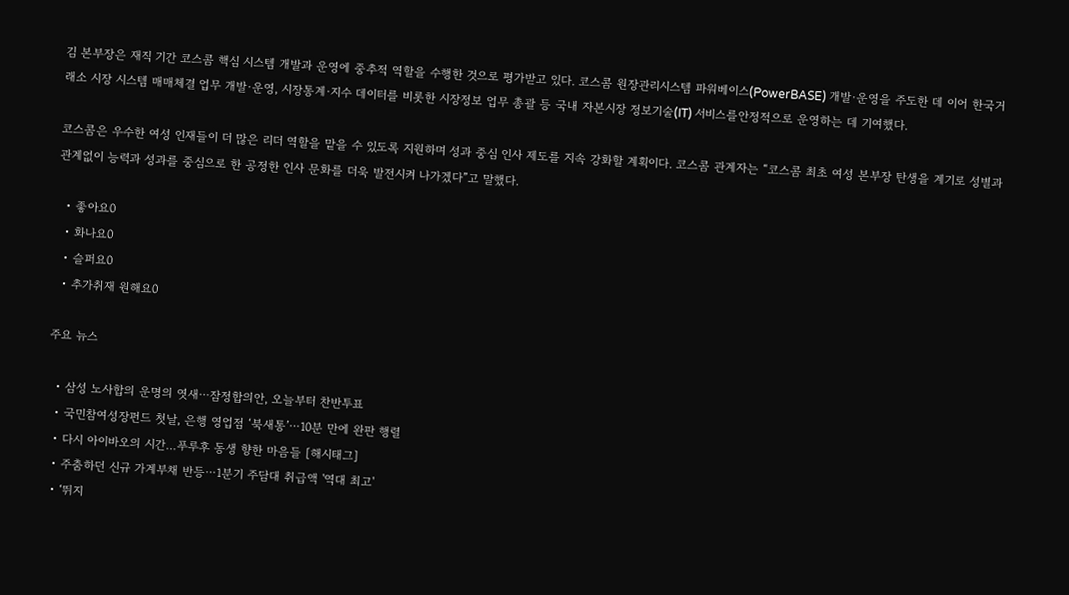김 본부장은 재직 기간 코스콤 핵심 시스템 개발과 운영에 중추적 역할을 수행한 것으로 평가받고 있다. 코스콤 원장관리시스템 파워베이스(PowerBASE) 개발·운영을 주도한 데 이어 한국거래소 시장 시스템 매매체결 업무 개발·운영, 시장통계·지수 데이터를 비롯한 시장정보 업무 총괄 등 국내 자본시장 정보기술(IT) 서비스를안정적으로 운영하는 데 기여했다.

코스콤은 우수한 여성 인재들이 더 많은 리더 역할을 맡을 수 있도록 지원하며 성과 중심 인사 제도를 지속 강화할 계획이다. 코스콤 관계자는 “코스콤 최초 여성 본부장 탄생을 계기로 성별과 관계없이 능력과 성과를 중심으로 한 공정한 인사 문화를 더욱 발전시켜 나가겠다”고 말했다.

  • 좋아요0
  • 화나요0
  • 슬퍼요0
  • 추가취재 원해요0

주요 뉴스

  • 삼성 노사합의 운명의 엿새⋯잠정합의안, 오늘부터 찬반투표
  • 국민참여성장펀드 첫날, 은행 영업점 ‘북새통’⋯10분 만에 완판 행렬
  • 다시 아이바오의 시간…푸루후 동생 향한 마음들 [해시태그]
  • 주춤하던 신규 가계부채 반등⋯1분기 주담대 취급액 '역대 최고'
  • ‘뛰지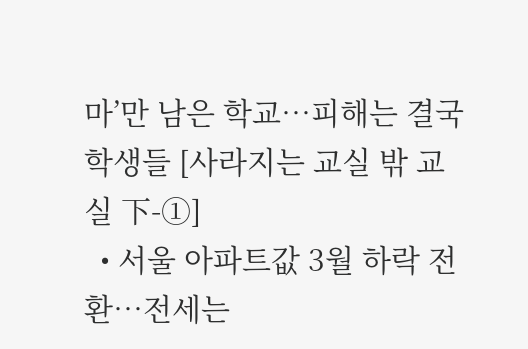마’만 남은 학교…피해는 결국 학생들 [사라지는 교실 밖 교실 下-①]
  • 서울 아파트값 3월 하락 전환⋯전세는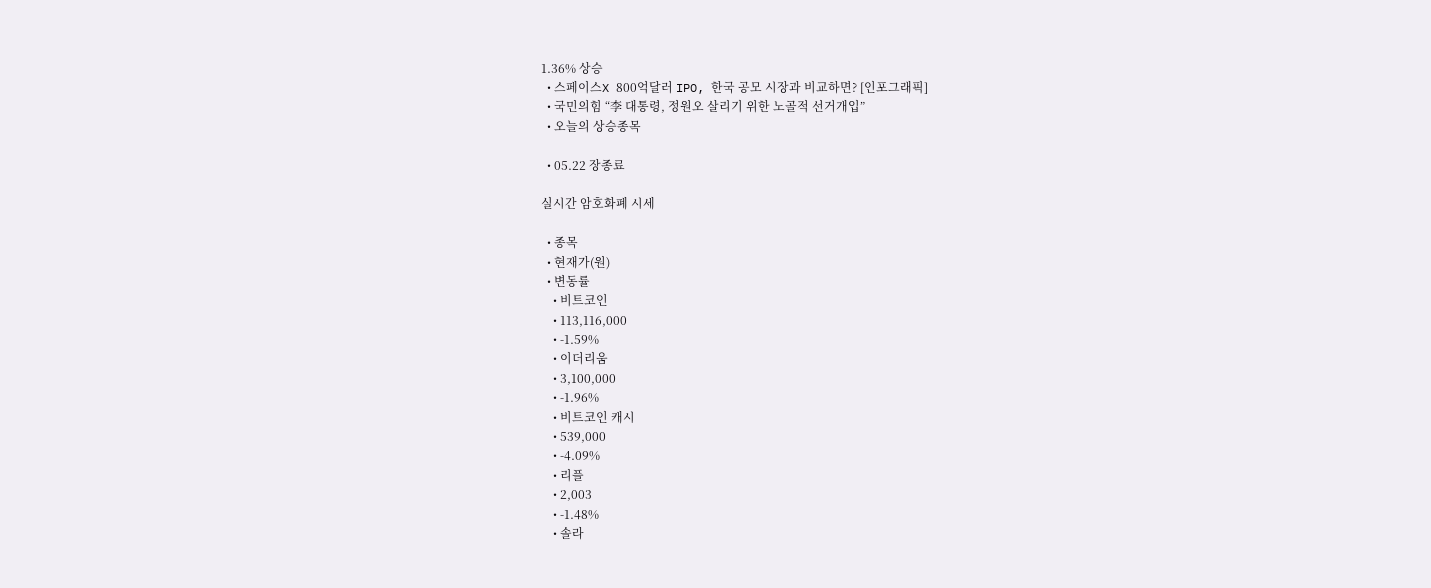1.36% 상승
  • 스페이스X 800억달러 IPO, 한국 공모 시장과 비교하면? [인포그래픽]
  • 국민의힘 “李 대통령, 정원오 살리기 위한 노골적 선거개입”
  • 오늘의 상승종목

  • 05.22 장종료

실시간 암호화폐 시세

  • 종목
  • 현재가(원)
  • 변동률
    • 비트코인
    • 113,116,000
    • -1.59%
    • 이더리움
    • 3,100,000
    • -1.96%
    • 비트코인 캐시
    • 539,000
    • -4.09%
    • 리플
    • 2,003
    • -1.48%
    • 솔라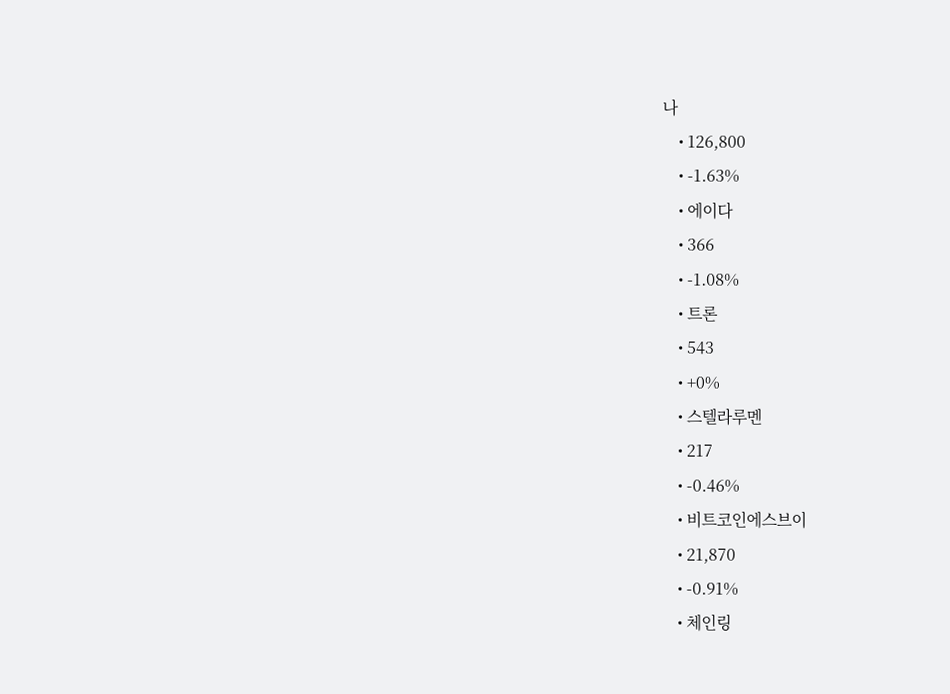나
    • 126,800
    • -1.63%
    • 에이다
    • 366
    • -1.08%
    • 트론
    • 543
    • +0%
    • 스텔라루멘
    • 217
    • -0.46%
    • 비트코인에스브이
    • 21,870
    • -0.91%
    • 체인링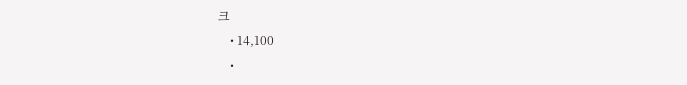크
    • 14,100
    •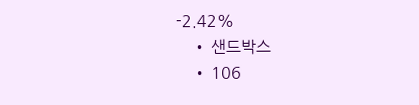-2.42%
    • 샌드박스
    • 106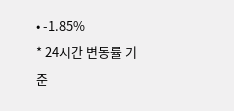• -1.85%
* 24시간 변동률 기준